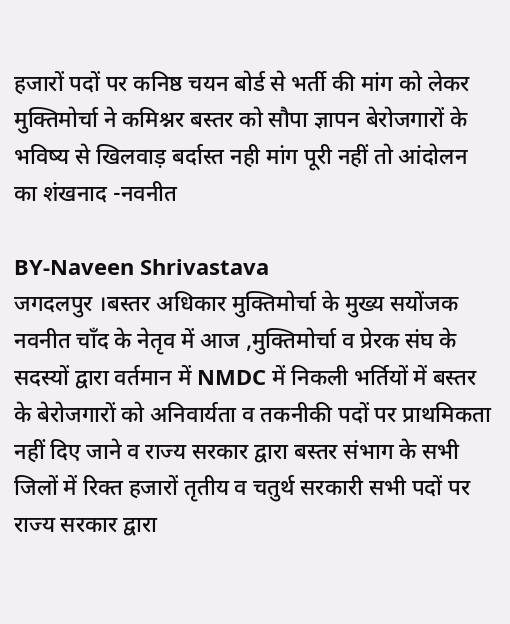हजारों पदों पर कनिष्ठ चयन बोर्ड से भर्ती की मांग को लेकर मुक्तिमोर्चा ने कमिश्नर बस्तर को सौपा ज्ञापन बेरोजगारों के भविष्य से खिलवाड़ बर्दास्त नही मांग पूरी नहीं तो आंदोलन का शंखनाद -नवनीत

BY-Naveen Shrivastava
जगदलपुर ।बस्तर अधिकार मुक्तिमोर्चा के मुख्य सयोंजक नवनीत चाँद के नेतृव में आज ,मुक्तिमोर्चा व प्रेरक संघ के सदस्यों द्वारा वर्तमान में NMDC में निकली भर्तियों में बस्तर के बेरोजगारों को अनिवार्यता व तकनीकी पदों पर प्राथमिकता नहीं दिए जाने व राज्य सरकार द्वारा बस्तर संभाग के सभी जिलों में रिक्त हजारों तृतीय व चतुर्थ सरकारी सभी पदों पर राज्य सरकार द्वारा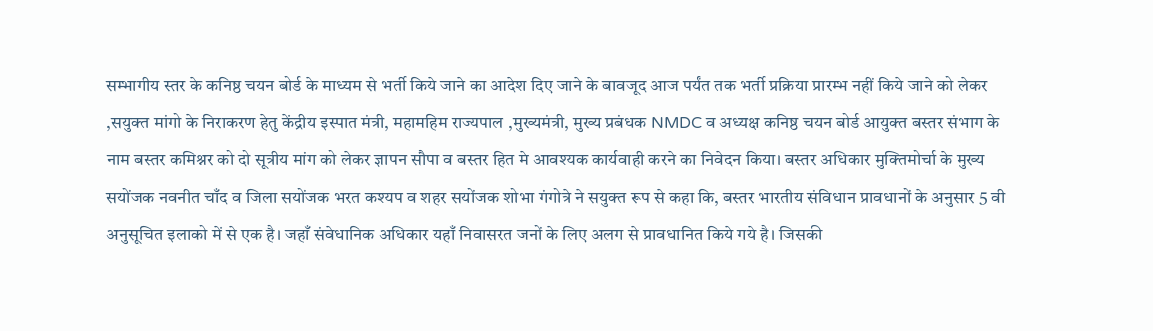सम्भागीय स्तर के कनिष्ठ चयन बोर्ड के माध्यम से भर्ती किये जाने का आदेश दिए जाने के बावजूद आज पर्यंत तक भर्ती प्रक्रिया प्रारम्भ नहीं किये जाने को लेकर ,सयुक्त मांगो के निराकरण हेतु केंद्रीय इस्पात मंत्री, महामहिम राज्यपाल ,मुख्यमंत्री, मुख्य प्रबंधक NMDC व अध्यक्ष कनिष्ठ चयन बोर्ड आयुक्त बस्तर संभाग के नाम बस्तर कमिश्नर को दो सूत्रीय मांग को लेकर ज्ञापन सौपा व बस्तर हित मे आवश्यक कार्यवाही करने का निवेदन किया। बस्तर अधिकार मुक्तिमोर्चा के मुख्य सयोंजक नवनीत चाँद व जिला सयोंजक भरत कश्यप व शहर सयोंजक शोभा गंगोत्रे ने सयुक्त रूप से कहा कि, बस्तर भारतीय संविधान प्रावधानों के अनुसार 5 वी अनुसूचित इलाको में से एक है। जहाँ संवेधानिक अधिकार यहाँ निवासरत जनों के लिए अलग से प्रावधानित किये गये है। जिसकी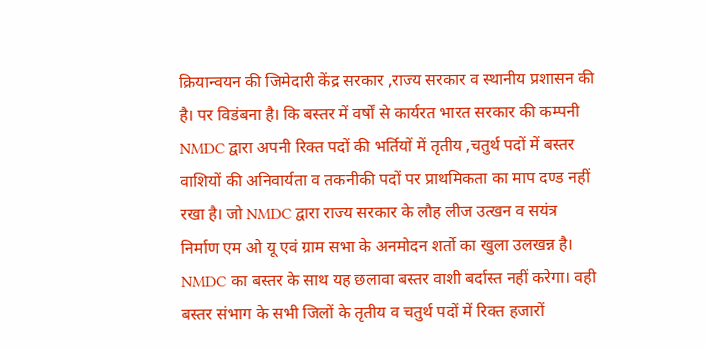क्रियान्वयन की जिमेदारी केंद्र सरकार ,राज्य सरकार व स्थानीय प्रशासन की है। पर विडंबना है। कि बस्तर में वर्षों से कार्यरत भारत सरकार की कम्पनी NMDC द्वारा अपनी रिक्त पदों की भर्तियों में तृतीय ,चतुर्थ पदों में बस्तर वाशियों की अनिवार्यता व तकनीकी पदों पर प्राथमिकता का माप दण्ड नहीं रखा है। जो NMDC द्वारा राज्य सरकार के लौह लीज उत्खन व सयंत्र निर्माण एम ओ यू एवं ग्राम सभा के अनमोदन शर्तो का खुला उलखन्न है। NMDC का बस्तर के साथ यह छलावा बस्तर वाशी बर्दास्त नहीं करेगा। वही बस्तर संभाग के सभी जिलों के तृतीय व चतुर्थ पदों में रिक्त हजारों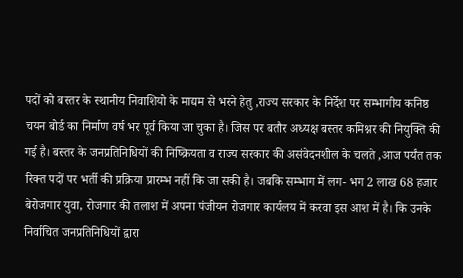पदों को बस्तर के स्थानीय निवाशियो के माद्यम से भरने हेतु ,राज्य सरकार के निर्देश पर सम्भागीय कनिष्ठ चयन बोर्ड का निर्माण वर्ष भर पूर्व किया जा चुका है। जिस पर बतौर अध्यक्ष बस्तर कमिश्नर की नियुक्ति की गई है। बस्तर के जनप्रतिनिधियों की निष्क्रियता व राज्य सरकार की असंवेदनशील के चलते ,आज पर्यंत तक रिक्त पदों पर भर्ती की प्रक्रिया प्रारम्भ नहीं कि जा सकी है। जबकि सम्भाग में लग- भग 2 लाख 68 हजार बेरोजगार युवा, रोजगार की तलाश में अपना पंजीयन रोजगार कार्यलय में करवा इस आश में है। कि उनके निर्वाचित जनप्रतिनिधियों द्वारा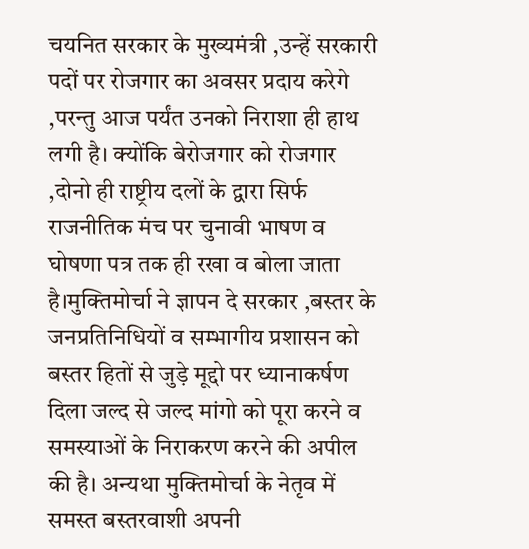चयनित सरकार के मुख्यमंत्री ,उन्हें सरकारी पदों पर रोजगार का अवसर प्रदाय करेगे ,परन्तु आज पर्यंत उनको निराशा ही हाथ लगी है। क्योंकि बेरोजगार को रोजगार ,दोनो ही राष्ट्रीय दलों के द्वारा सिर्फ राजनीतिक मंच पर चुनावी भाषण व घोषणा पत्र तक ही रखा व बोला जाता है।मुक्तिमोर्चा ने ज्ञापन दे सरकार ,बस्तर के जनप्रतिनिधियों व सम्भागीय प्रशासन को बस्तर हितों से जुड़े मूद्दो पर ध्यानाकर्षण दिला जल्द से जल्द मांगो को पूरा करने व समस्याओं के निराकरण करने की अपील की है। अन्यथा मुक्तिमोर्चा के नेतृव में समस्त बस्तरवाशी अपनी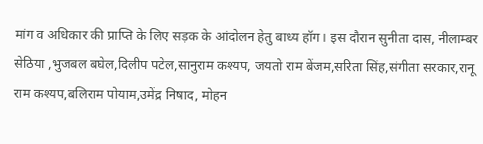मांग व अधिकार की प्राप्ति के लिए सड़क के आंदोलन हेतु बाध्य हॉग। इस दौरान सुनीता दास, नीलाम्बर सेठिया ,भुजबल बघेल,दिलीप पटेल,सानुराम कश्यप, जयतो राम बेंजम,सरिता सिंह,संगीता सरकार,रानू राम कश्यप,बलिराम पोयाम,उमेंद्र निषाद, मोहन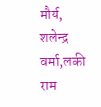मौर्य, शलेन्द्र वर्मा,लकी राम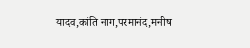यादव,कांति नाग,परमानंद,मनीष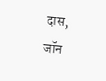दास, जॉन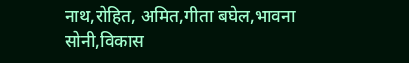नाथ,रोहित, अमित,गीता बघेल,भावना सोनी,विकास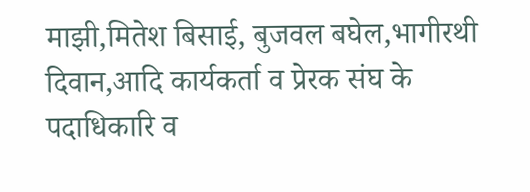माझी,मितेश बिसाई, बुजवल बघेल,भागीरथी दिवान,आदि कार्यकर्ता व प्रेरक संघ के पदाधिकारि व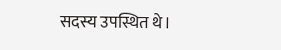सदस्य उपस्थित थे।